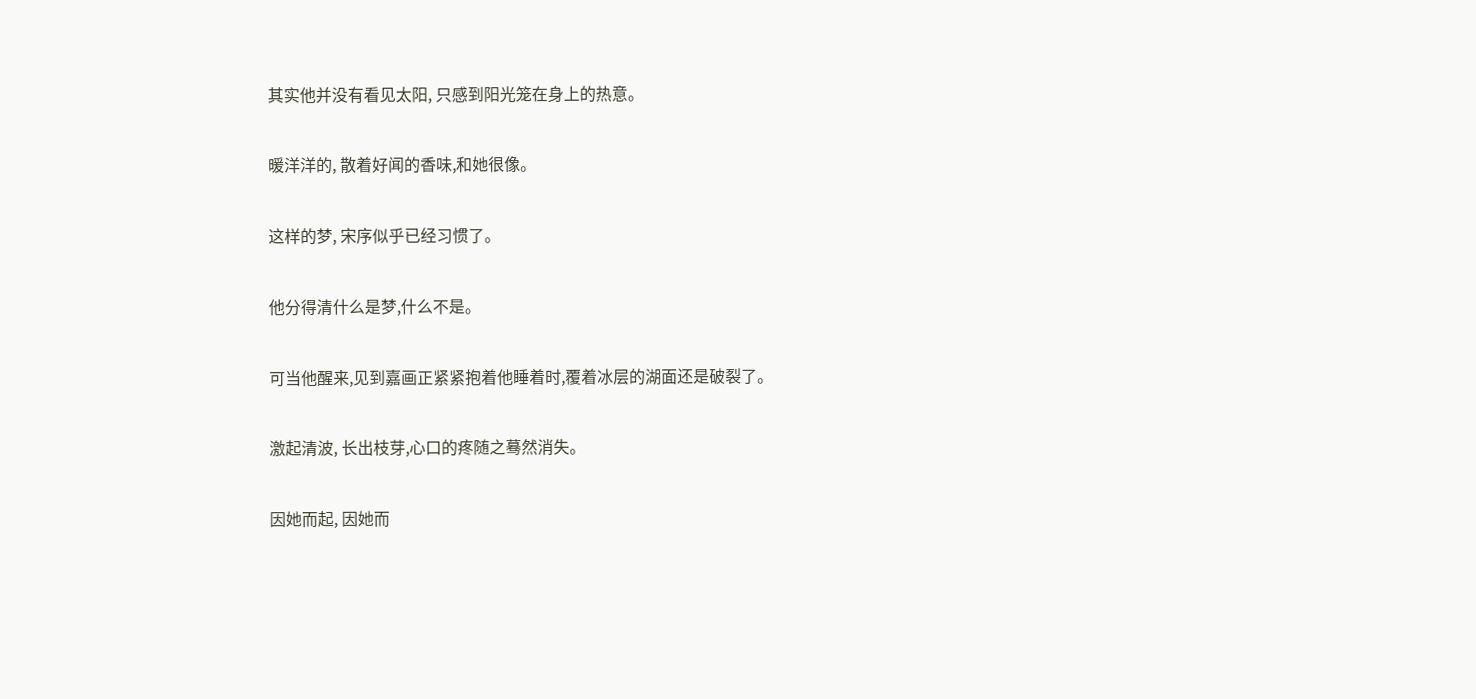其实他并没有看见太阳, 只感到阳光笼在身上的热意。

暖洋洋的, 散着好闻的香味,和她很像。

这样的梦, 宋序似乎已经习惯了。

他分得清什么是梦,什么不是。

可当他醒来,见到嘉画正紧紧抱着他睡着时,覆着冰层的湖面还是破裂了。

激起清波, 长出枝芽,心口的疼随之蓦然消失。

因她而起, 因她而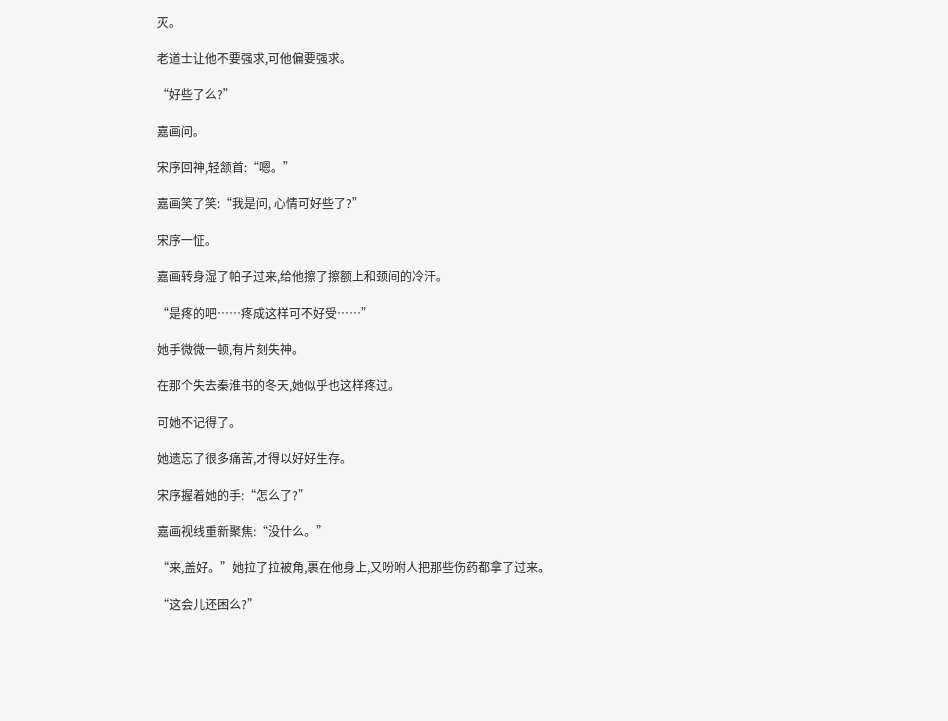灭。

老道士让他不要强求,可他偏要强求。

“好些了么?”

嘉画问。

宋序回神,轻颔首:“嗯。”

嘉画笑了笑:“我是问, 心情可好些了?”

宋序一怔。

嘉画转身湿了帕子过来,给他擦了擦额上和颈间的冷汗。

“是疼的吧……疼成这样可不好受……”

她手微微一顿,有片刻失神。

在那个失去秦淮书的冬天,她似乎也这样疼过。

可她不记得了。

她遗忘了很多痛苦,才得以好好生存。

宋序握着她的手:“怎么了?”

嘉画视线重新聚焦:“没什么。”

“来,盖好。”她拉了拉被角,裹在他身上,又吩咐人把那些伤药都拿了过来。

“这会儿还困么?”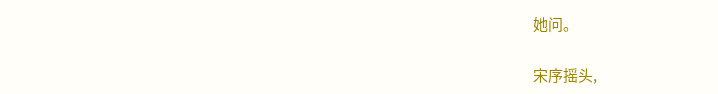她问。

宋序摇头,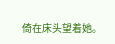倚在床头望着她。